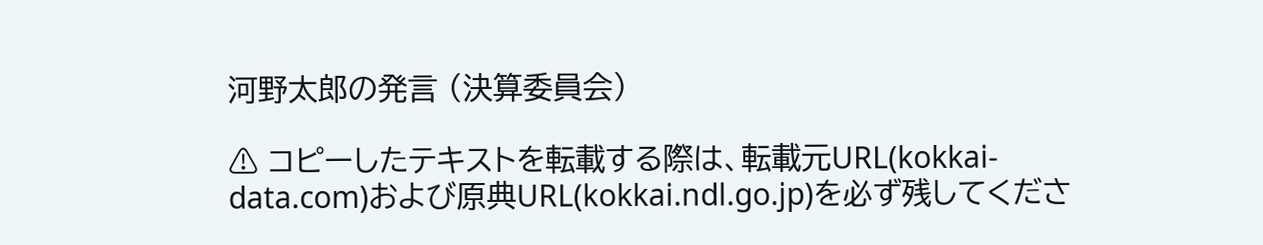河野太郎の発言 (決算委員会)

⚠ コピーしたテキストを転載する際は、転載元URL(kokkai-data.com)および原典URL(kokkai.ndl.go.jp)を必ず残してくださ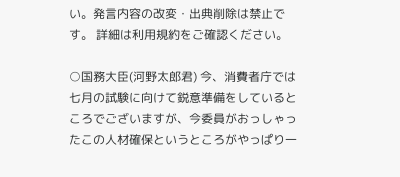い。発言内容の改変・出典削除は禁止です。 詳細は利用規約をご確認ください。

○国務大臣(河野太郎君) 今、消費者庁では七月の試験に向けて鋭意準備をしているところでございますが、今委員がおっしゃったこの人材確保というところがやっぱり一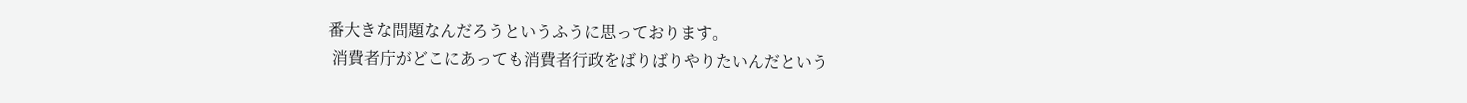番大きな問題なんだろうというふうに思っております。
 消費者庁がどこにあっても消費者行政をばりばりやりたいんだという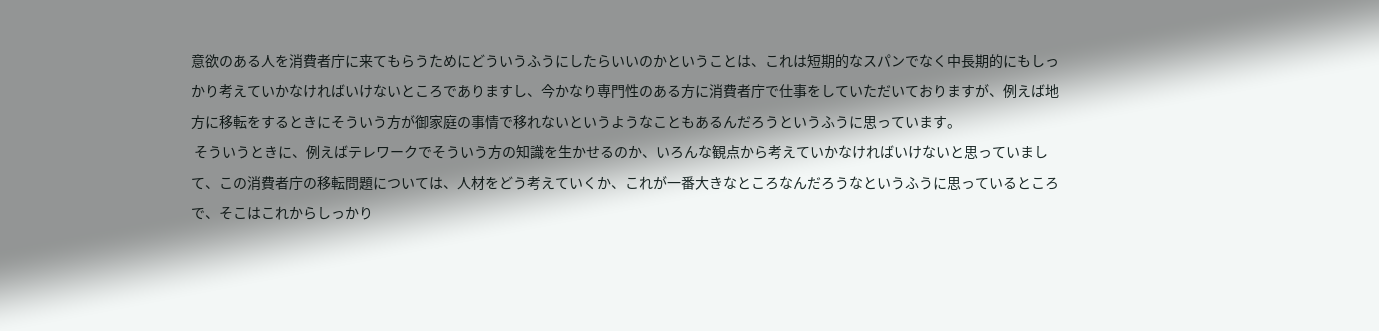意欲のある人を消費者庁に来てもらうためにどういうふうにしたらいいのかということは、これは短期的なスパンでなく中長期的にもしっかり考えていかなければいけないところでありますし、今かなり専門性のある方に消費者庁で仕事をしていただいておりますが、例えば地方に移転をするときにそういう方が御家庭の事情で移れないというようなこともあるんだろうというふうに思っています。
 そういうときに、例えばテレワークでそういう方の知識を生かせるのか、いろんな観点から考えていかなければいけないと思っていまして、この消費者庁の移転問題については、人材をどう考えていくか、これが一番大きなところなんだろうなというふうに思っているところで、そこはこれからしっかり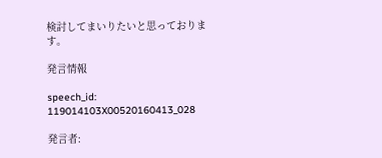検討してまいりたいと思っております。

発言情報

speech_id: 119014103X00520160413_028

発言者: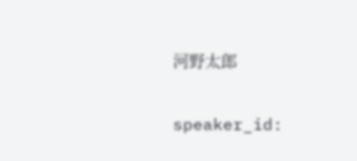河野太郎

speaker_id: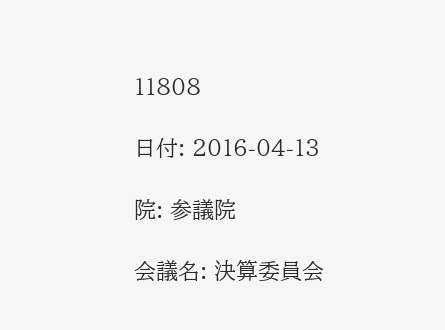11808

日付: 2016-04-13

院: 参議院

会議名: 決算委員会